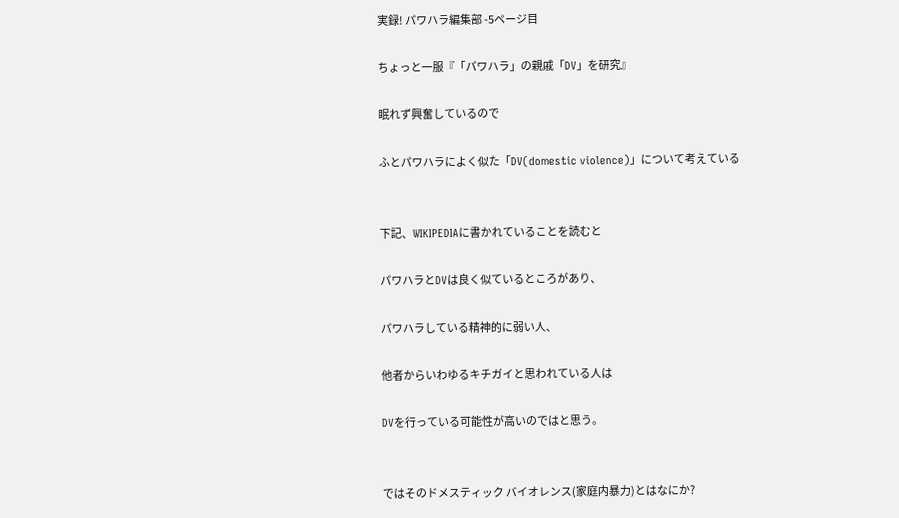実録! パワハラ編集部 -5ページ目

ちょっと一服『「パワハラ」の親戚「DV」を研究』

眠れず興奮しているので

ふとパワハラによく似た「DV(domestic violence)」について考えている


下記、WIKIPEDIAに書かれていることを読むと

パワハラとDVは良く似ているところがあり、

パワハラしている精神的に弱い人、

他者からいわゆるキチガイと思われている人は

DVを行っている可能性が高いのではと思う。


ではそのドメスティック バイオレンス(家庭内暴力)とはなにか?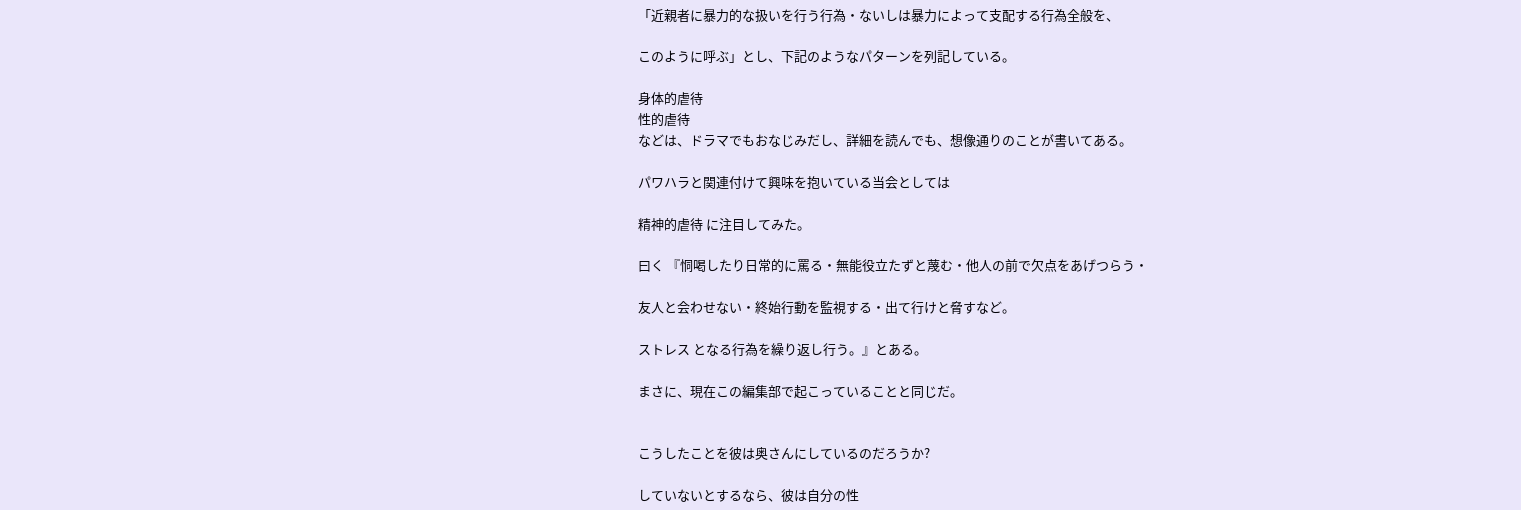「近親者に暴力的な扱いを行う行為・ないしは暴力によって支配する行為全般を、

このように呼ぶ」とし、下記のようなパターンを列記している。

身体的虐待
性的虐待
などは、ドラマでもおなじみだし、詳細を読んでも、想像通りのことが書いてある。

パワハラと関連付けて興味を抱いている当会としては

精神的虐待 に注目してみた。

曰く 『恫喝したり日常的に罵る・無能役立たずと蔑む・他人の前で欠点をあげつらう・

友人と会わせない・終始行動を監視する・出て行けと脅すなど。

ストレス となる行為を繰り返し行う。』とある。

まさに、現在この編集部で起こっていることと同じだ。


こうしたことを彼は奥さんにしているのだろうか?

していないとするなら、彼は自分の性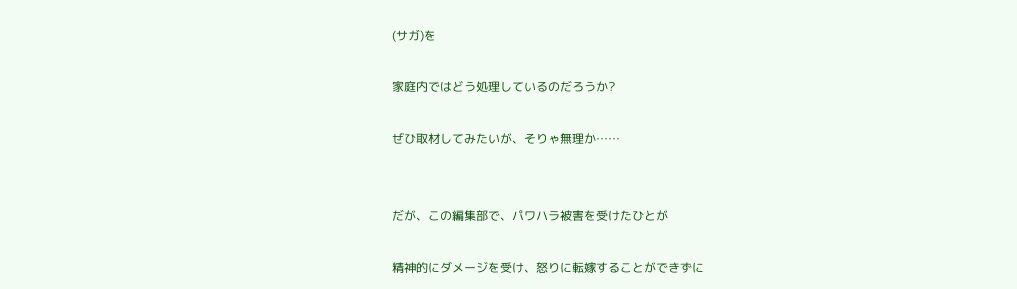(サガ)を

家庭内ではどう処理しているのだろうか?

ぜひ取材してみたいが、そりゃ無理か……


だが、この編集部で、パワハラ被害を受けたひとが

精神的にダメージを受け、怒りに転嫁することができずに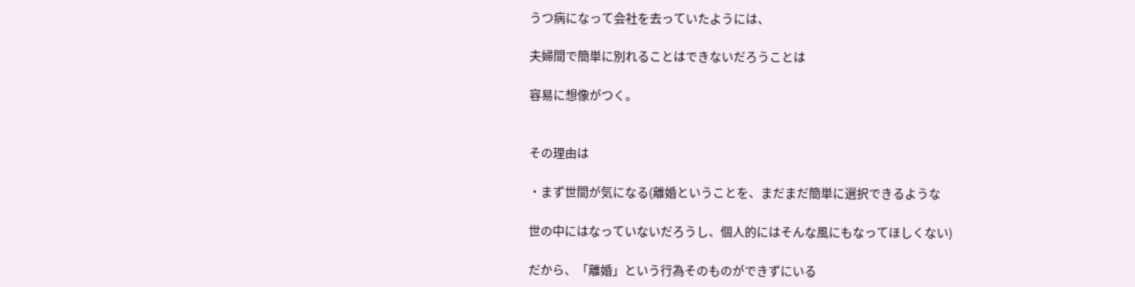うつ病になって会社を去っていたようには、

夫婦間で簡単に別れることはできないだろうことは

容易に想像がつく。


その理由は

・まず世間が気になる(離婚ということを、まだまだ簡単に選択できるような

世の中にはなっていないだろうし、個人的にはそんな風にもなってほしくない)

だから、「離婚」という行為そのものができずにいる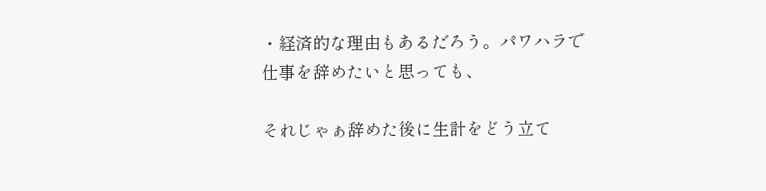・経済的な理由もあるだろう。パワハラで仕事を辞めたいと思っても、

それじゃぁ辞めた後に生計をどう立て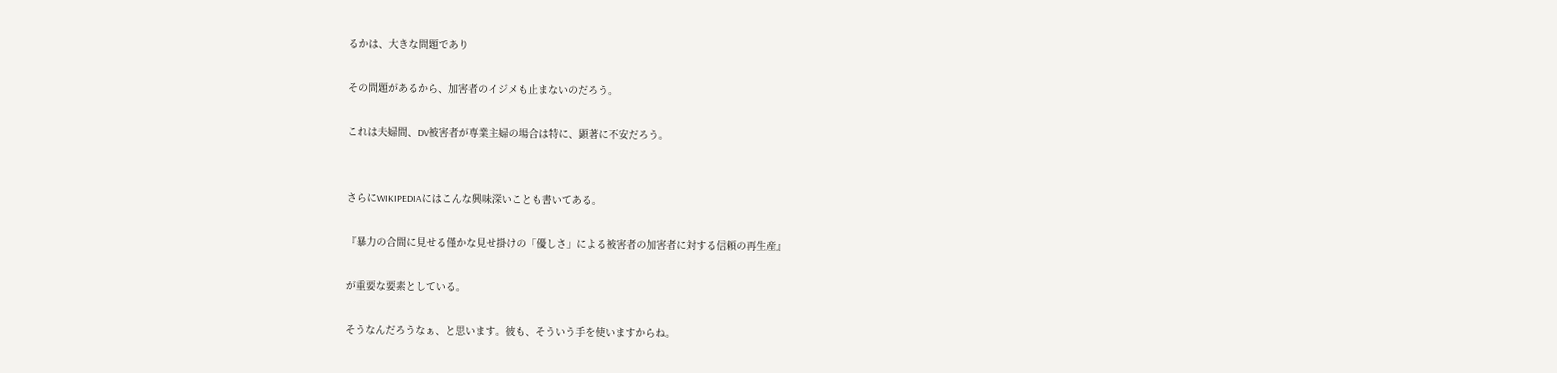るかは、大きな問題であり

その問題があるから、加害者のイジメも止まないのだろう。

これは夫婦間、DV被害者が専業主婦の場合は特に、顕著に不安だろう。


さらにWIKIPEDIAにはこんな興味深いことも書いてある。

『暴力の合間に見せる僅かな見せ掛けの「優しさ」による被害者の加害者に対する信頼の再生産』

が重要な要素としている。

そうなんだろうなぁ、と思います。彼も、そういう手を使いますからね。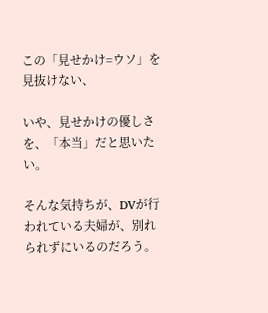この「見せかけ=ウソ」を見抜けない、

いや、見せかけの優しさを、「本当」だと思いたい。

そんな気持ちが、DVが行われている夫婦が、別れられずにいるのだろう。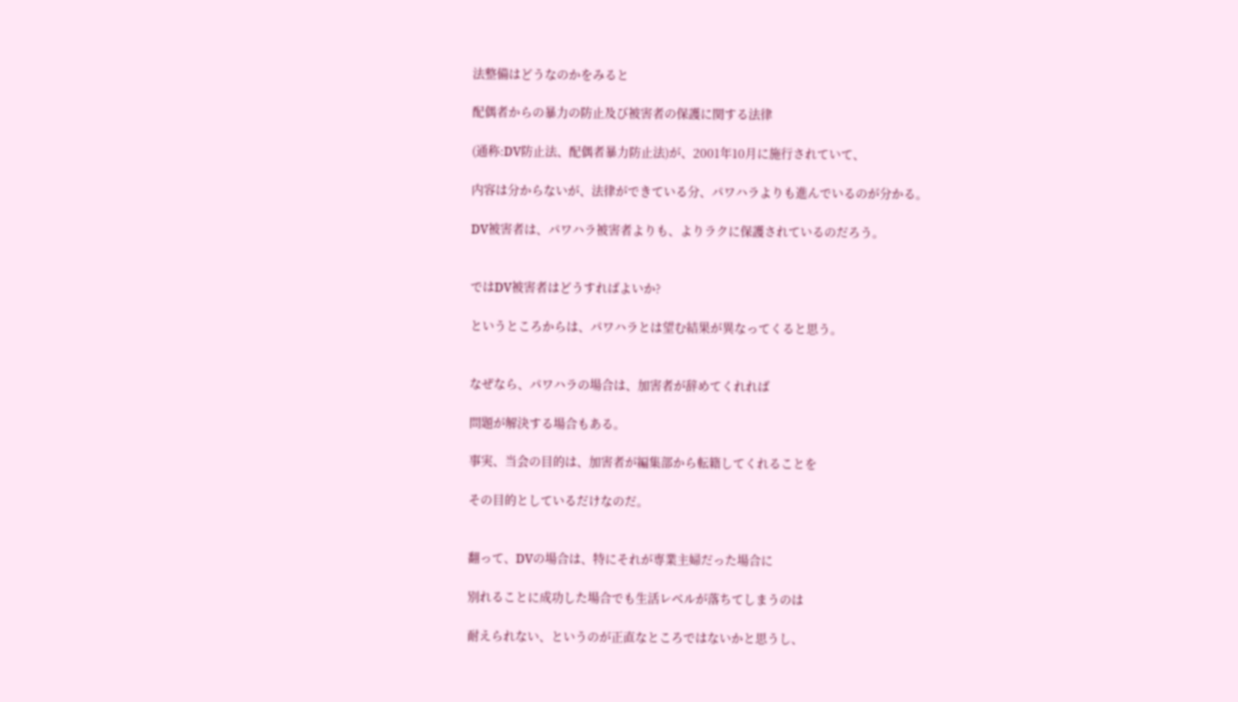法整備はどうなのかをみると

配偶者からの暴力の防止及び被害者の保護に関する法律

(通称:DV防止法、配偶者暴力防止法)が、2001年10月に施行されていて、

内容は分からないが、法律ができている分、パワハラよりも進んでいるのが分かる。

DV被害者は、パワハラ被害者よりも、よりラクに保護されているのだろう。


ではDV被害者はどうすればよいか?

というところからは、パワハラとは望む結果が異なってくると思う。


なぜなら、パワハラの場合は、加害者が辞めてくれれば

問題が解決する場合もある。

事実、当会の目的は、加害者が編集部から転籍してくれることを

その目的としているだけなのだ。


翻って、DVの場合は、特にそれが専業主婦だった場合に

別れることに成功した場合でも生活レベルが落ちてしまうのは

耐えられない、というのが正直なところではないかと思うし、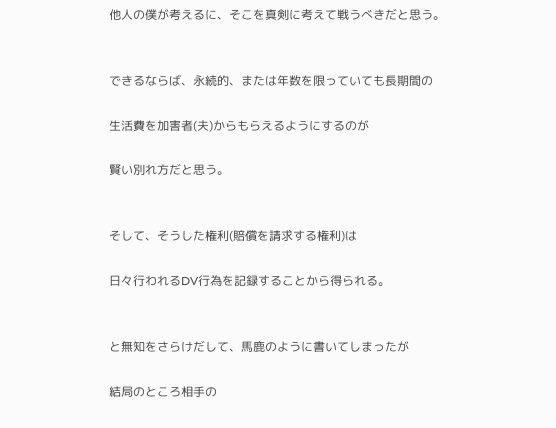他人の僕が考えるに、そこを真剣に考えて戦うべきだと思う。


できるならば、永続的、または年数を限っていても長期間の

生活費を加害者(夫)からもらえるようにするのが

賢い別れ方だと思う。


そして、そうした権利(賠償を請求する権利)は

日々行われるDV行為を記録することから得られる。


と無知をさらけだして、馬鹿のように書いてしまったが

結局のところ相手の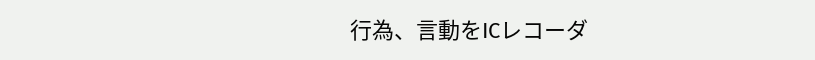行為、言動をICレコーダ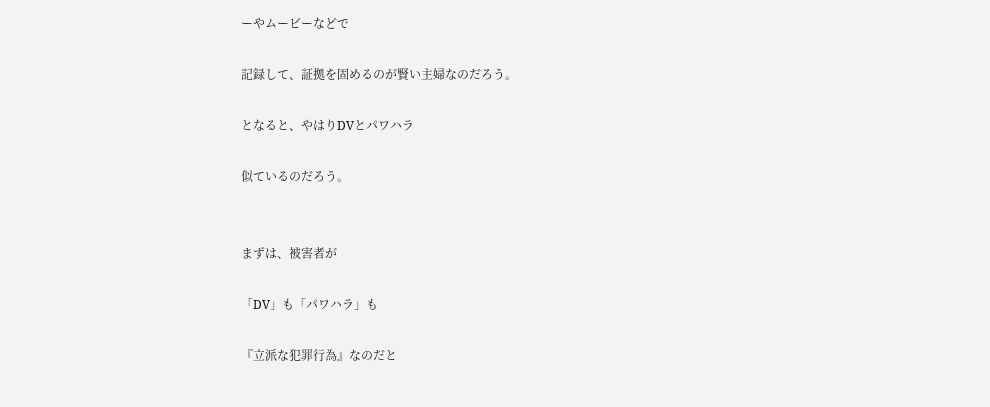ーやムービーなどで

記録して、証拠を固めるのが賢い主婦なのだろう。

となると、やはりDVとパワハラ

似ているのだろう。


まずは、被害者が

「DV」も「パワハラ」も

『立派な犯罪行為』なのだと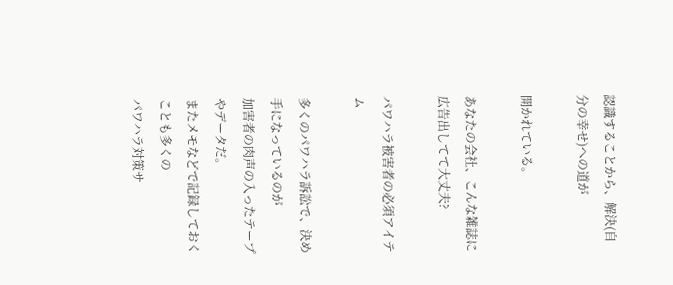認識することから、解決(自分の幸せ)への道が

開かれている。

あなたの会社、こんな雑誌に広告出してて大丈夫?

パワハラ被害者の必須アイテム

多くのパワハラ訴訟で、決め手になっているのが
加害者の肉声の入ったテープやデータだ。
またメモなどで記録しておくことも多くの
パワハラ対策サ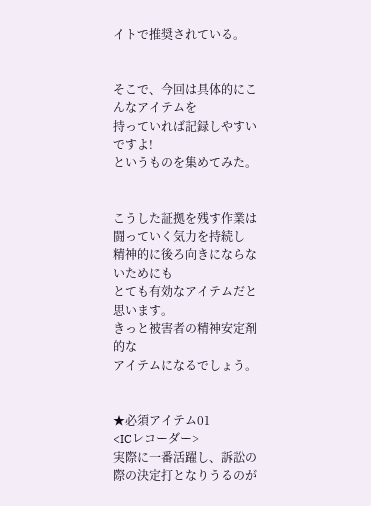イトで推奨されている。


そこで、今回は具体的にこんなアイテムを
持っていれば記録しやすいですよ!
というものを集めてみた。


こうした証拠を残す作業は
闘っていく気力を持続し
精神的に後ろ向きにならないためにも
とても有効なアイテムだと思います。
きっと被害者の精神安定剤的な
アイテムになるでしょう。


★必須アイテム01
<ICレコーダー>
実際に一番活躍し、訴訟の際の決定打となりうるのが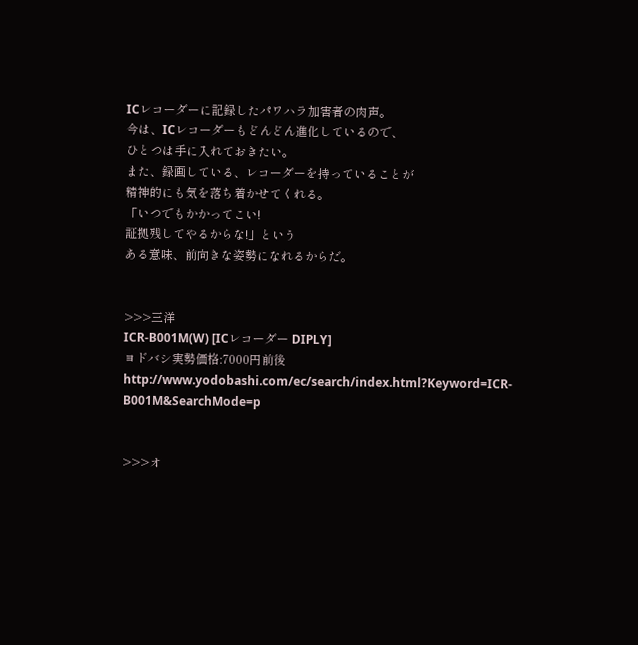ICレコーダーに記録したパワハラ加害者の肉声。
今は、ICレコーダーもどんどん進化しているので、
ひとつは手に入れておきたい。
また、録画している、レコーダーを持っていることが
精神的にも気を落ち着かせてくれる。
「いつでもかかってこい!
証拠残してやるからな!」という
ある意味、前向きな姿勢になれるからだ。


>>>三洋
ICR-B001M(W) [ICレコーダー DIPLY]
ヨドバシ実勢価格:7000円前後
http://www.yodobashi.com/ec/search/index.html?Keyword=ICR-B001M&SearchMode=p


>>>オ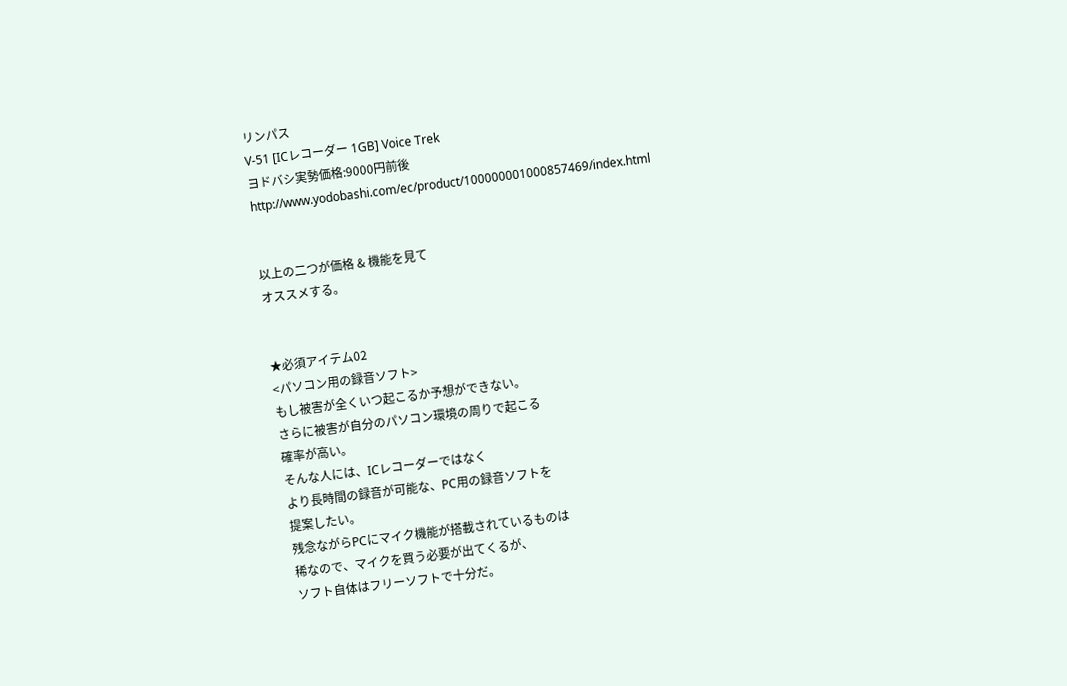リンパス
V-51 [ICレコーダー 1GB] Voice Trek
ヨドバシ実勢価格:9000円前後
http://www.yodobashi.com/ec/product/100000001000857469/index.html


以上の二つが価格 & 機能を見て
オススメする。


★必須アイテム02
<パソコン用の録音ソフト>
もし被害が全くいつ起こるか予想ができない。
さらに被害が自分のパソコン環境の周りで起こる
確率が高い。
そんな人には、ICレコーダーではなく
より長時間の録音が可能な、PC用の録音ソフトを
提案したい。
残念ながらPCにマイク機能が搭載されているものは
稀なので、マイクを買う必要が出てくるが、
ソフト自体はフリーソフトで十分だ。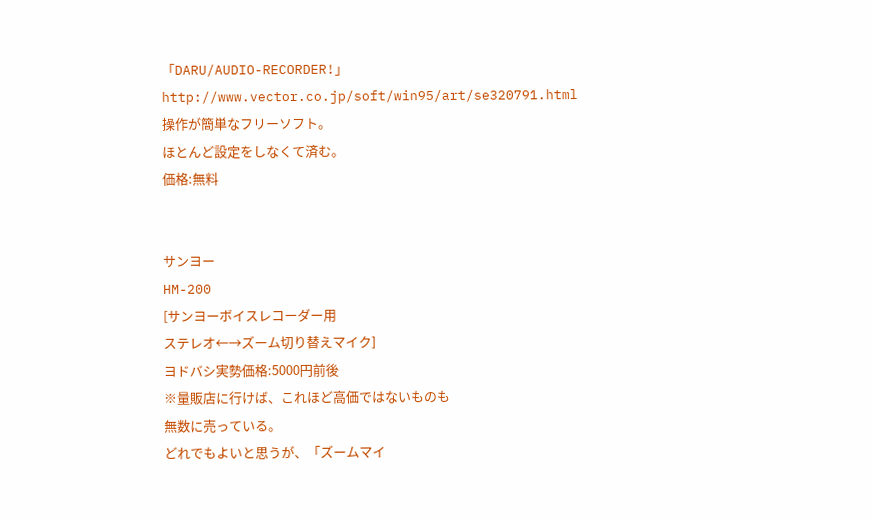「DARU/AUDIO-RECORDER!」
http://www.vector.co.jp/soft/win95/art/se320791.html
操作が簡単なフリーソフト。
ほとんど設定をしなくて済む。
価格:無料


サンヨー
HM-200
[サンヨーボイスレコーダー用
ステレオ←→ズーム切り替えマイク]
ヨドバシ実勢価格:5000円前後
※量販店に行けば、これほど高価ではないものも
無数に売っている。
どれでもよいと思うが、「ズームマイ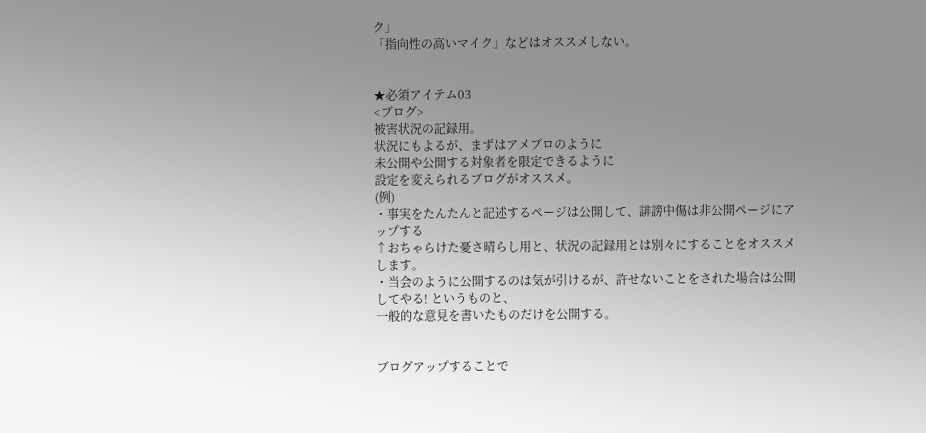ク」
「指向性の高いマイク」などはオススメしない。


★必須アイテム03
<ブログ>
被害状況の記録用。
状況にもよるが、まずはアメブロのように
未公開や公開する対象者を限定できるように
設定を変えられるブログがオススメ。
(例)
・事実をたんたんと記述するページは公開して、誹謗中傷は非公開ページにアップする
↑おちゃらけた憂さ晴らし用と、状況の記録用とは別々にすることをオススメします。
・当会のように公開するのは気が引けるが、許せないことをされた場合は公開してやる! というものと、
一般的な意見を書いたものだけを公開する。


ブログアップすることで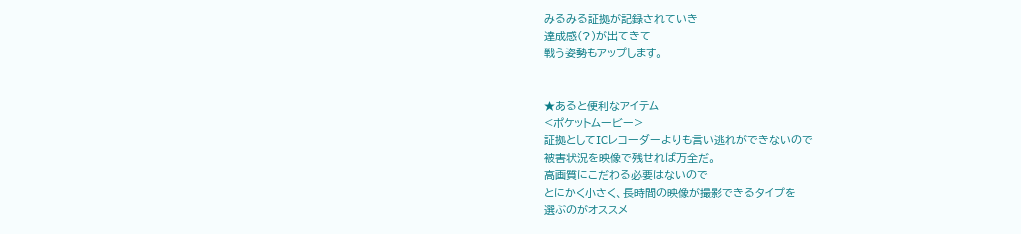みるみる証拠が記録されていき
達成感(?)が出てきて
戦う姿勢もアップします。


★あると便利なアイテム
<ポケットムービー>
証拠としてICレコーダーよりも言い逃れができないので
被害状況を映像で残せれば万全だ。
高画質にこだわる必要はないので
とにかく小さく、長時間の映像が撮影できるタイプを
選ぶのがオススメ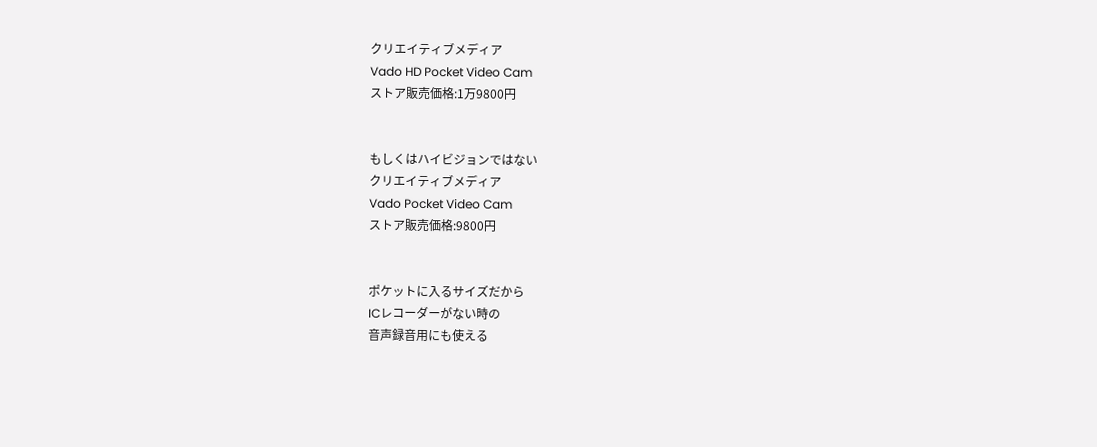クリエイティブメディア
Vado HD Pocket Video Cam
ストア販売価格:1万9800円


もしくはハイビジョンではない
クリエイティブメディア
Vado Pocket Video Cam
ストア販売価格:9800円


ポケットに入るサイズだから
ICレコーダーがない時の
音声録音用にも使える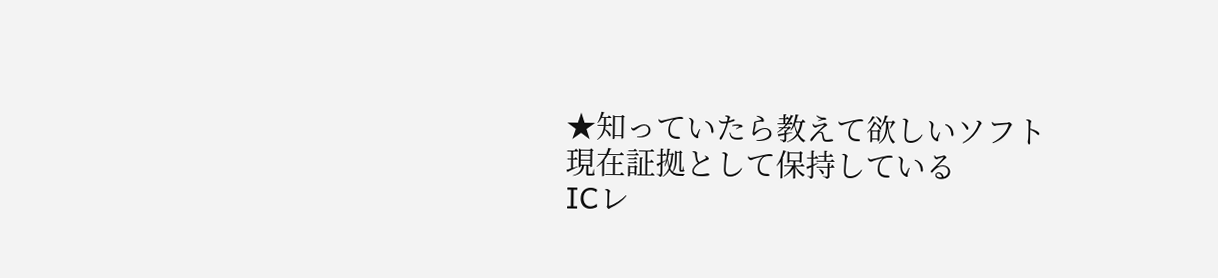★知っていたら教えて欲しいソフト
現在証拠として保持している
ICレ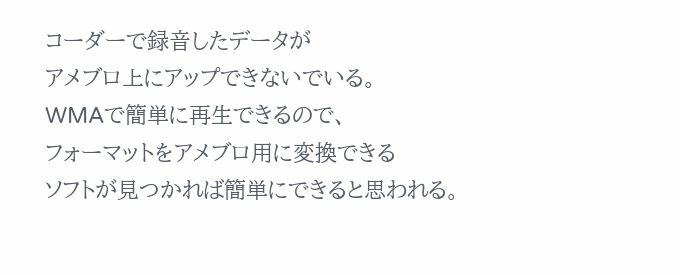コーダーで録音したデータが
アメブロ上にアップできないでいる。
WMAで簡単に再生できるので、
フォーマットをアメブロ用に変換できる
ソフトが見つかれば簡単にできると思われる。